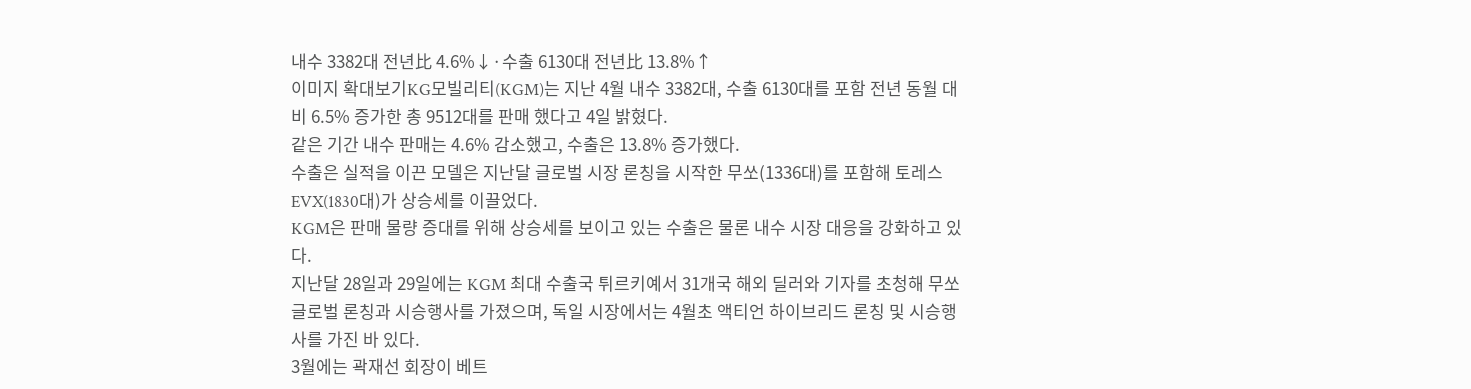내수 3382대 전년比 4.6%↓·수출 6130대 전년比 13.8%↑
이미지 확대보기KG모빌리티(KGM)는 지난 4월 내수 3382대, 수출 6130대를 포함 전년 동월 대비 6.5% 증가한 총 9512대를 판매 했다고 4일 밝혔다.
같은 기간 내수 판매는 4.6% 감소했고, 수출은 13.8% 증가했다.
수출은 실적을 이끈 모델은 지난달 글로벌 시장 론칭을 시작한 무쏘(1336대)를 포함해 토레스EVX(1830대)가 상승세를 이끌었다.
KGM은 판매 물량 증대를 위해 상승세를 보이고 있는 수출은 물론 내수 시장 대응을 강화하고 있다.
지난달 28일과 29일에는 KGM 최대 수출국 튀르키예서 31개국 해외 딜러와 기자를 초청해 무쏘 글로벌 론칭과 시승행사를 가졌으며, 독일 시장에서는 4월초 액티언 하이브리드 론칭 및 시승행사를 가진 바 있다.
3월에는 곽재선 회장이 베트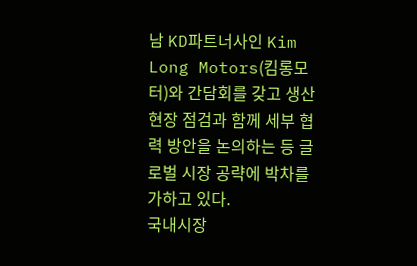남 KD파트너사인 Kim Long Motors(킴롱모터)와 간담회를 갖고 생산 현장 점검과 함께 세부 협력 방안을 논의하는 등 글로벌 시장 공략에 박차를 가하고 있다.
국내시장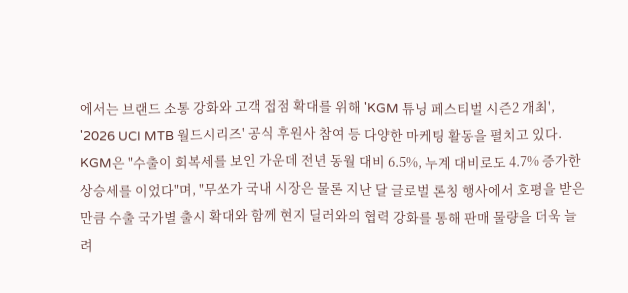에서는 브랜드 소통 강화와 고객 접점 확대를 위해 'KGM 튜닝 페스티벌 시즌2 개최', '2026 UCI MTB 월드시리즈' 공식 후원사 참여 등 다양한 마케팅 활동을 펼치고 있다.
KGM은 "수출이 회복세를 보인 가운데 전년 동월 대비 6.5%, 누계 대비로도 4.7% 증가한 상승세를 이었다"며, "무쏘가 국내 시장은 물론 지난 달 글로벌 론칭 행사에서 호평을 받은 만큼 수출 국가별 출시 확대와 함께 현지 딜러와의 협력 강화를 통해 판매 물량을 더욱 늘려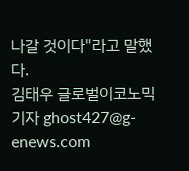나갈 것이다"라고 말했다.
김태우 글로벌이코노믹 기자 ghost427@g-enews.com